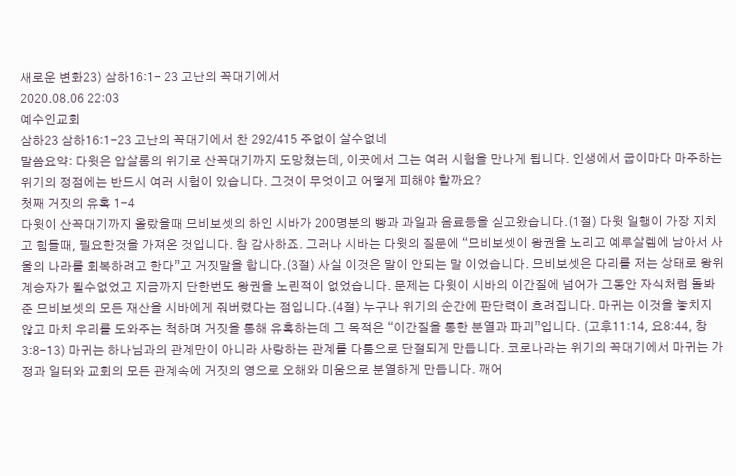새로운 변화23) 삼하16:1- 23 고난의 꼭대기에서
2020.08.06 22:03
예수인교회
삼하23 삼하16:1-23 고난의 꼭대기에서 찬 292/415 주없이 살수없네
말씀요약: 다윗은 압살롬의 위기로 산꼭대기까지 도망쳤는데, 이곳에서 그는 여러 시험을 만나게 됩니다. 인생에서 굽이마다 마주하는 위기의 정점에는 반드시 여러 시험이 있습니다. 그것이 무엇이고 어떻게 피해야 할까요?
첫째 거짓의 유혹 1-4
다윗이 산꼭대기까지 올랐을때 므비보셋의 하인 시바가 200명분의 빵과 과일과 음료등을 싣고왔습니다.(1절) 다윗 일행이 가장 지치고 힘들때, 필요한것을 가져온 것입니다. 참 감사하죠. 그러나 시바는 다윗의 질문에 “므비보셋이 왕권을 노리고 예루살렘에 남아서 사울의 나라를 회복하려고 한다”고 거짓말을 합니다.(3절) 사실 이것은 말이 안되는 말 이었습니다. 므비보셋은 다리를 저는 상태로 왕위계승자가 될수없었고 지금까지 단한번도 왕권을 노린적이 없었습니다. 문제는 다윗이 시바의 이간질에 넘어가 그동안 자식처럼 돌봐준 므비보셋의 모든 재산을 시바에게 줘버렸다는 점입니다.(4절) 누구나 위기의 순간에 판단력이 흐려집니다. 마귀는 이것을 놓치지 않고 마치 우리를 도와주는 척하며 거짓을 통해 유혹하는데 그 목적은 “이간질을 통한 분열과 파괴”입니다. (고후11:14, 요8:44, 창3:8-13) 마귀는 하나님과의 관계만이 아니라 사랑하는 관계를 다툼으로 단절되게 만듭니다. 코로나라는 위기의 꼭대기에서 마귀는 가정과 일터와 교회의 모든 관계속에 거짓의 영으로 오해와 미움으로 분열하게 만듭니다. 깨어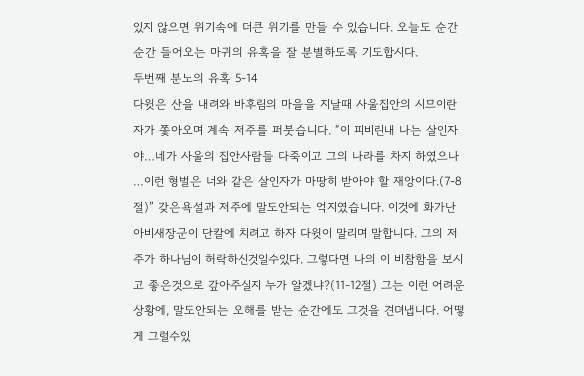있지 않으면 위기속에 더큰 위기를 만들 수 있습니다. 오늘도 순간 순간 들어오는 마귀의 유혹을 잘 분별하도록 기도합시다.
두번째 분노의 유혹 5-14
다윗은 산을 내려와 바후림의 마을을 지날때 사울집안의 시므이란 자가 쫓아오며 계속 저주를 퍼붓습니다. “이 피비린내 나는 살인자야…네가 사울의 집안사람들 다죽이고 그의 나라를 차지 하였으나 …이런 형벌은 너와 같은 살인자가 마땅히 받아야 할 재앙이다.(7-8절)” 갖은욕설과 저주에 말도안되는 억지였습니다. 이것에 화가난 아비새장군이 단칼에 치려고 하자 다윗이 말리며 말합니다. 그의 저주가 하나님이 허락하신것일수있다. 그렇다면 나의 이 비참함을 보시고 좋은것으로 갚아주실지 누가 알겠냐?(11-12절) 그는 이런 어려운상황에, 말도안되는 오해를 받는 순간에도 그것을 견뎌냅니다. 어떻게 그럴수있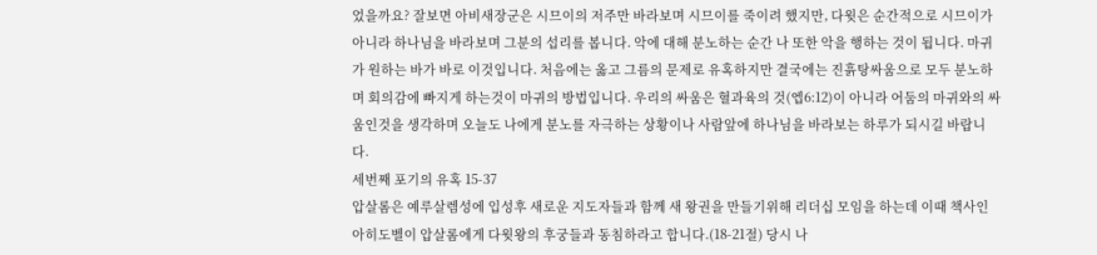었을까요? 잘보면 아비새장군은 시므이의 저주만 바라보며 시므이를 죽이려 했지만, 다윗은 순간적으로 시므이가 아니라 하나님을 바라보며 그분의 섭리를 봅니다. 악에 대해 분노하는 순간 나 또한 악을 행하는 것이 됩니다. 마귀가 원하는 바가 바로 이것입니다. 처음에는 옳고 그름의 문제로 유혹하지만 결국에는 진흙탕싸움으로 모두 분노하며 회의감에 빠지게 하는것이 마귀의 방법입니다. 우리의 싸움은 혈과육의 것(엡6:12)이 아니라 어둠의 마귀와의 싸움인것을 생각하며 오늘도 나에게 분노를 자극하는 상황이나 사람앞에 하나님을 바라보는 하루가 되시길 바랍니다.
세번째 포기의 유혹 15-37
압살롬은 예루살렘성에 입성후 새로운 지도자들과 함께 새 왕권을 만들기위해 리더십 모임을 하는데 이때 책사인 아히도벨이 압살롬에게 다윗왕의 후궁들과 동침하라고 합니다.(18-21절) 당시 나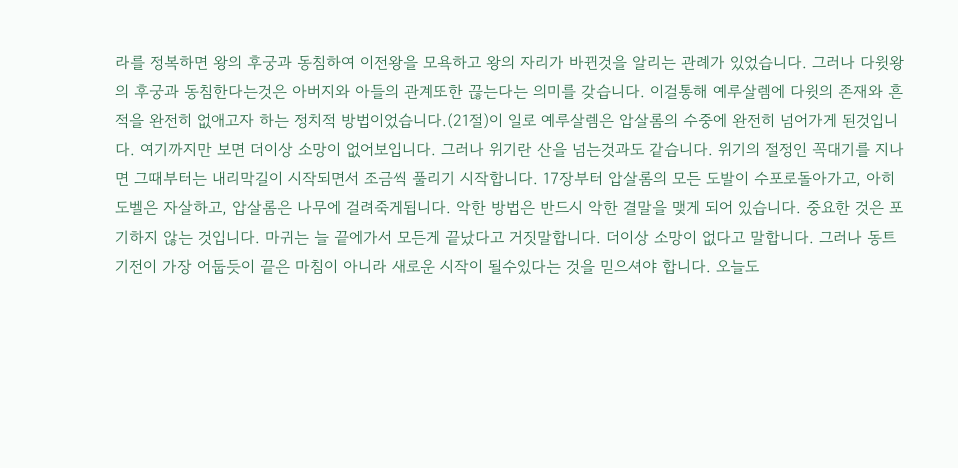라를 정복하면 왕의 후궁과 동침하여 이전왕을 모욕하고 왕의 자리가 바뀐것을 알리는 관례가 있었습니다. 그러나 다윗왕의 후궁과 동침한다는것은 아버지와 아들의 관계또한 끊는다는 의미를 갖습니다. 이걸통해 예루살렘에 다윗의 존재와 흔적을 완전히 없애고자 하는 정치적 방법이었습니다.(21절)이 일로 예루살렘은 압살롬의 수중에 완전히 넘어가게 된것입니다. 여기까지만 보면 더이상 소망이 없어보입니다. 그러나 위기란 산을 넘는것과도 같습니다. 위기의 절정인 꼭대기를 지나면 그때부터는 내리막길이 시작되면서 조금씩 풀리기 시작합니다. 17장부터 압살롬의 모든 도발이 수포로돌아가고, 아히도벨은 자살하고, 압살롬은 나무에 걸려죽게됩니다. 악한 방법은 반드시 악한 결말을 맺게 되어 있습니다. 중요한 것은 포기하지 않는 것입니다. 마귀는 늘 끝에가서 모든게 끝났다고 거짓말합니다. 더이상 소망이 없다고 말합니다. 그러나 동트기전이 가장 어둡듯이 끝은 마침이 아니라 새로운 시작이 될수있다는 것을 믿으셔야 합니다. 오늘도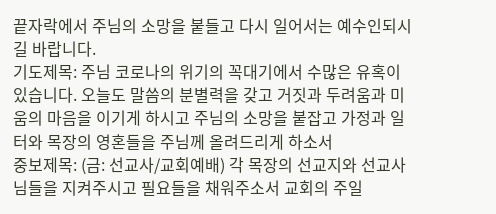끝자락에서 주님의 소망을 붙들고 다시 일어서는 예수인되시길 바랍니다.
기도제목: 주님 코로나의 위기의 꼭대기에서 수많은 유혹이 있습니다. 오늘도 말씀의 분별력을 갖고 거짓과 두려움과 미움의 마음을 이기게 하시고 주님의 소망을 붙잡고 가정과 일터와 목장의 영혼들을 주님께 올려드리게 하소서
중보제목: (금: 선교사/교회예배) 각 목장의 선교지와 선교사님들을 지켜주시고 필요들을 채워주소서 교회의 주일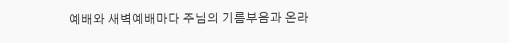예배와 새벽예배마다 주님의 기름부음과 온라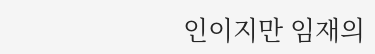인이지만 임재의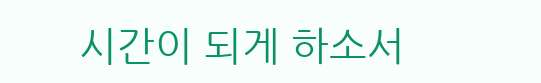시간이 되게 하소서